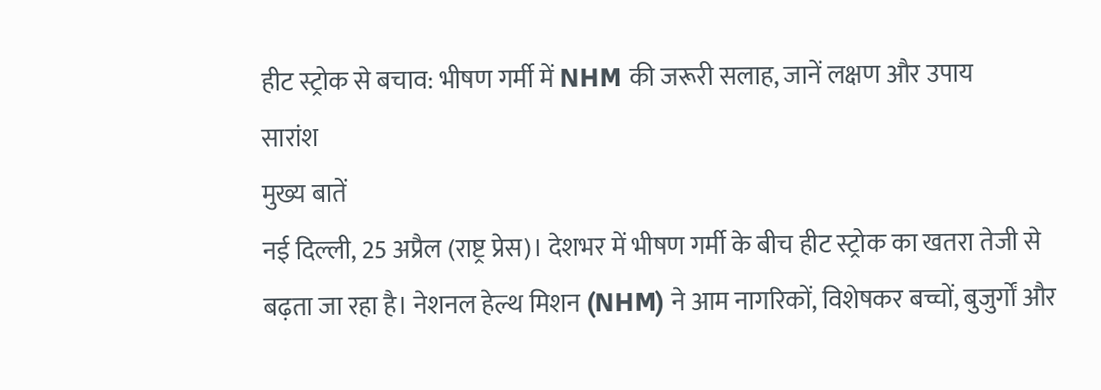हीट स्ट्रोक से बचाव: भीषण गर्मी में NHM की जरूरी सलाह, जानें लक्षण और उपाय
सारांश
मुख्य बातें
नई दिल्ली, 25 अप्रैल (राष्ट्र प्रेस)। देशभर में भीषण गर्मी के बीच हीट स्ट्रोक का खतरा तेजी से बढ़ता जा रहा है। नेशनल हेल्थ मिशन (NHM) ने आम नागरिकों, विशेषकर बच्चों, बुजुर्गों और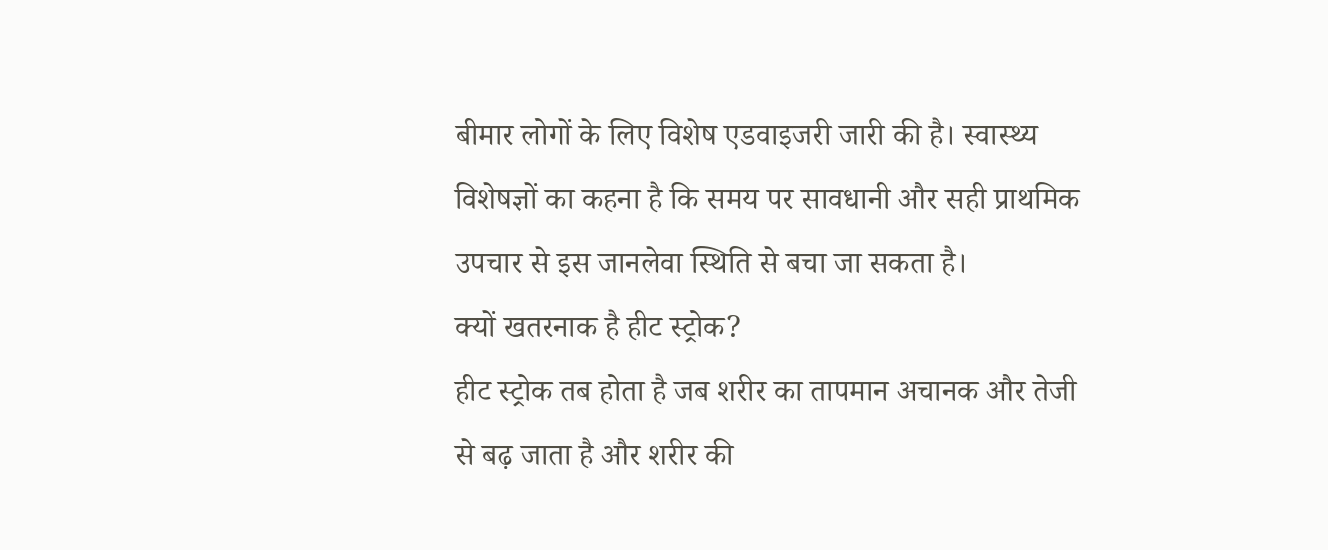बीमार लोगों के लिए विशेष एडवाइजरी जारी की है। स्वास्थ्य विशेषज्ञों का कहना है कि समय पर सावधानी और सही प्राथमिक उपचार से इस जानलेवा स्थिति से बचा जा सकता है।
क्यों खतरनाक है हीट स्ट्रोक?
हीट स्ट्रोक तब होता है जब शरीर का तापमान अचानक और तेजी से बढ़ जाता है और शरीर की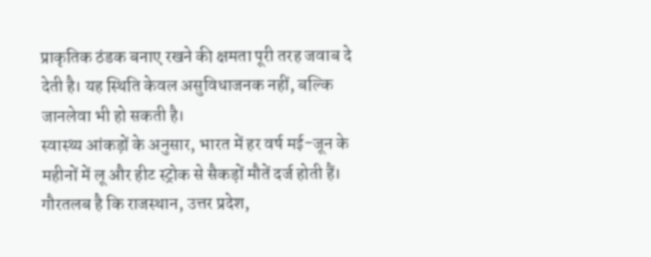प्राकृतिक ठंडक बनाए रखने की क्षमता पूरी तरह जवाब दे देती है। यह स्थिति केवल असुविधाजनक नहीं, बल्कि जानलेवा भी हो सकती है।
स्वास्थ्य आंकड़ों के अनुसार, भारत में हर वर्ष मई-जून के महीनों में लू और हीट स्ट्रोक से सैकड़ों मौतें दर्ज होती हैं। गौरतलब है कि राजस्थान, उत्तर प्रदेश,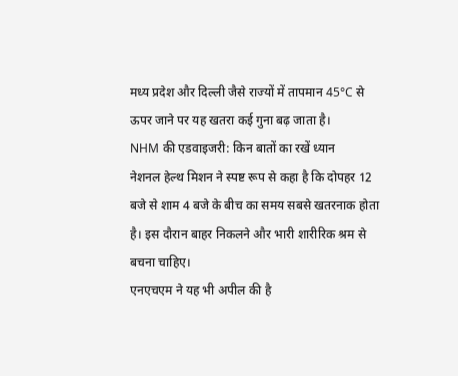मध्य प्रदेश और दिल्ली जैसे राज्यों में तापमान 45°C से ऊपर जाने पर यह खतरा कई गुना बढ़ जाता है।
NHM की एडवाइजरी: किन बातों का रखें ध्यान
नेशनल हेल्थ मिशन ने स्पष्ट रूप से कहा है कि दोपहर 12 बजे से शाम 4 बजे के बीच का समय सबसे खतरनाक होता है। इस दौरान बाहर निकलने और भारी शारीरिक श्रम से बचना चाहिए।
एनएचएम ने यह भी अपील की है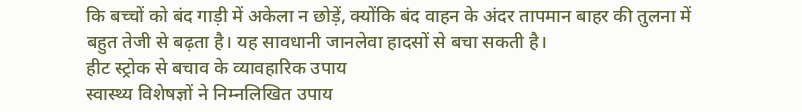कि बच्चों को बंद गाड़ी में अकेला न छोड़ें, क्योंकि बंद वाहन के अंदर तापमान बाहर की तुलना में बहुत तेजी से बढ़ता है। यह सावधानी जानलेवा हादसों से बचा सकती है।
हीट स्ट्रोक से बचाव के व्यावहारिक उपाय
स्वास्थ्य विशेषज्ञों ने निम्नलिखित उपाय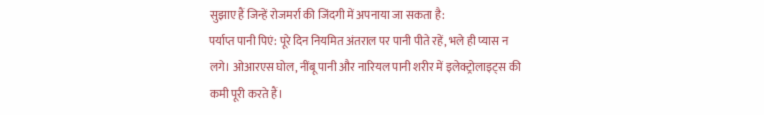सुझाए हैं जिन्हें रोजमर्रा की जिंदगी में अपनाया जा सकता है:
पर्याप्त पानी पिएं: पूरे दिन नियमित अंतराल पर पानी पीते रहें, भले ही प्यास न लगे। ओआरएस घोल, नींबू पानी और नारियल पानी शरीर में इलेक्ट्रोलाइट्स की कमी पूरी करते हैं।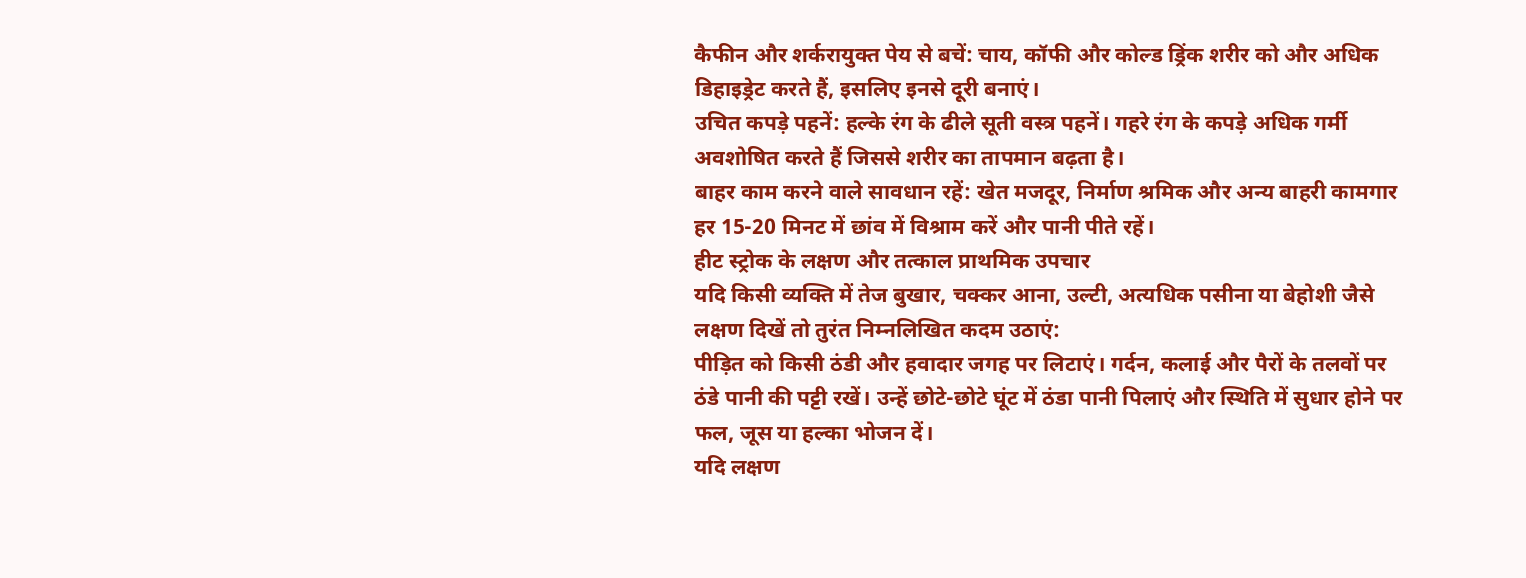कैफीन और शर्करायुक्त पेय से बचें: चाय, कॉफी और कोल्ड ड्रिंक शरीर को और अधिक डिहाइड्रेट करते हैं, इसलिए इनसे दूरी बनाएं।
उचित कपड़े पहनें: हल्के रंग के ढीले सूती वस्त्र पहनें। गहरे रंग के कपड़े अधिक गर्मी अवशोषित करते हैं जिससे शरीर का तापमान बढ़ता है।
बाहर काम करने वाले सावधान रहें: खेत मजदूर, निर्माण श्रमिक और अन्य बाहरी कामगार हर 15-20 मिनट में छांव में विश्राम करें और पानी पीते रहें।
हीट स्ट्रोक के लक्षण और तत्काल प्राथमिक उपचार
यदि किसी व्यक्ति में तेज बुखार, चक्कर आना, उल्टी, अत्यधिक पसीना या बेहोशी जैसे लक्षण दिखें तो तुरंत निम्नलिखित कदम उठाएं:
पीड़ित को किसी ठंडी और हवादार जगह पर लिटाएं। गर्दन, कलाई और पैरों के तलवों पर ठंडे पानी की पट्टी रखें। उन्हें छोटे-छोटे घूंट में ठंडा पानी पिलाएं और स्थिति में सुधार होने पर फल, जूस या हल्का भोजन दें।
यदि लक्षण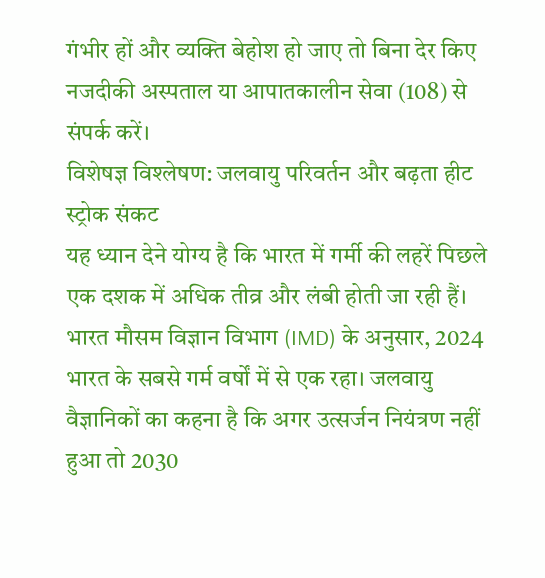गंभीर हों और व्यक्ति बेहोश हो जाए तो बिना देर किए नजदीकी अस्पताल या आपातकालीन सेवा (108) से संपर्क करें।
विशेषज्ञ विश्लेषण: जलवायु परिवर्तन और बढ़ता हीट स्ट्रोक संकट
यह ध्यान देने योग्य है कि भारत में गर्मी की लहरें पिछले एक दशक में अधिक तीव्र और लंबी होती जा रही हैं। भारत मौसम विज्ञान विभाग (IMD) के अनुसार, 2024 भारत के सबसे गर्म वर्षों में से एक रहा। जलवायु वैज्ञानिकों का कहना है कि अगर उत्सर्जन नियंत्रण नहीं हुआ तो 2030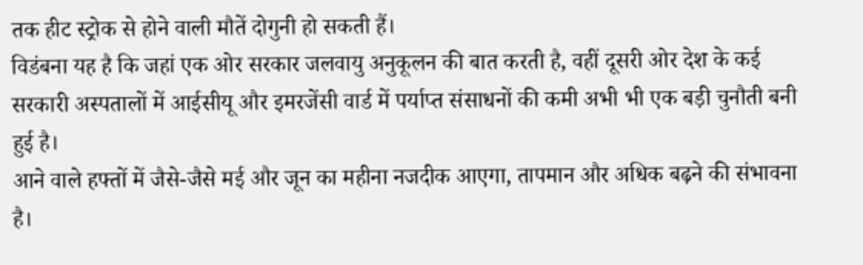तक हीट स्ट्रोक से होने वाली मौतें दोगुनी हो सकती हैं।
विडंबना यह है कि जहां एक ओर सरकार जलवायु अनुकूलन की बात करती है, वहीं दूसरी ओर देश के कई सरकारी अस्पतालों में आईसीयू और इमरजेंसी वार्ड में पर्याप्त संसाधनों की कमी अभी भी एक बड़ी चुनौती बनी हुई है।
आने वाले हफ्तों में जैसे-जैसे मई और जून का महीना नजदीक आएगा, तापमान और अधिक बढ़ने की संभावना है।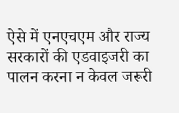ऐसे में एनएचएम और राज्य सरकारों की एडवाइजरी का पालन करना न केवल जरूरी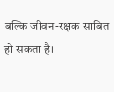बल्कि जीवन-रक्षक साबित हो सकता है।